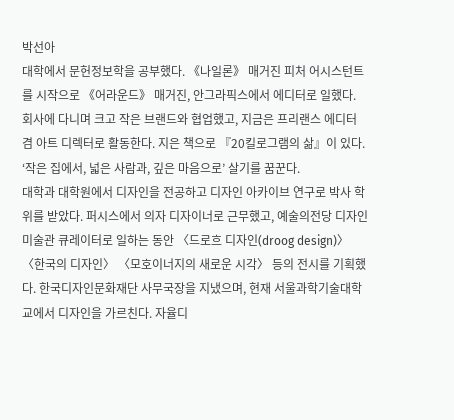박선아
대학에서 문헌정보학을 공부했다. 《나일론》 매거진 피처 어시스턴트를 시작으로 《어라운드》 매거진, 안그라픽스에서 에디터로 일했다. 회사에 다니며 크고 작은 브랜드와 협업했고, 지금은 프리랜스 에디터 겸 아트 디렉터로 활동한다. 지은 책으로 『20킬로그램의 삶』이 있다. ‘작은 집에서, 넓은 사람과, 깊은 마음으로’ 살기를 꿈꾼다.
대학과 대학원에서 디자인을 전공하고 디자인 아카이브 연구로 박사 학위를 받았다. 퍼시스에서 의자 디자이너로 근무했고, 예술의전당 디자인미술관 큐레이터로 일하는 동안 〈드로흐 디자인(droog design)〉 〈한국의 디자인〉 〈모호이너지의 새로운 시각〉 등의 전시를 기획했다. 한국디자인문화재단 사무국장을 지냈으며, 현재 서울과학기술대학교에서 디자인을 가르친다. 자율디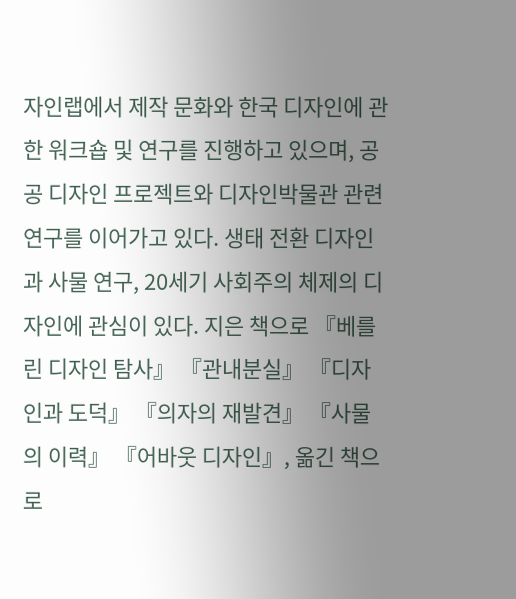자인랩에서 제작 문화와 한국 디자인에 관한 워크숍 및 연구를 진행하고 있으며, 공공 디자인 프로젝트와 디자인박물관 관련 연구를 이어가고 있다. 생태 전환 디자인과 사물 연구, 20세기 사회주의 체제의 디자인에 관심이 있다. 지은 책으로 『베를린 디자인 탐사』 『관내분실』 『디자인과 도덕』 『의자의 재발견』 『사물의 이력』 『어바웃 디자인』, 옮긴 책으로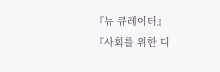『뉴 큐레이터』 『사회를 위한 디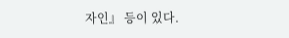자인』 등이 있다.